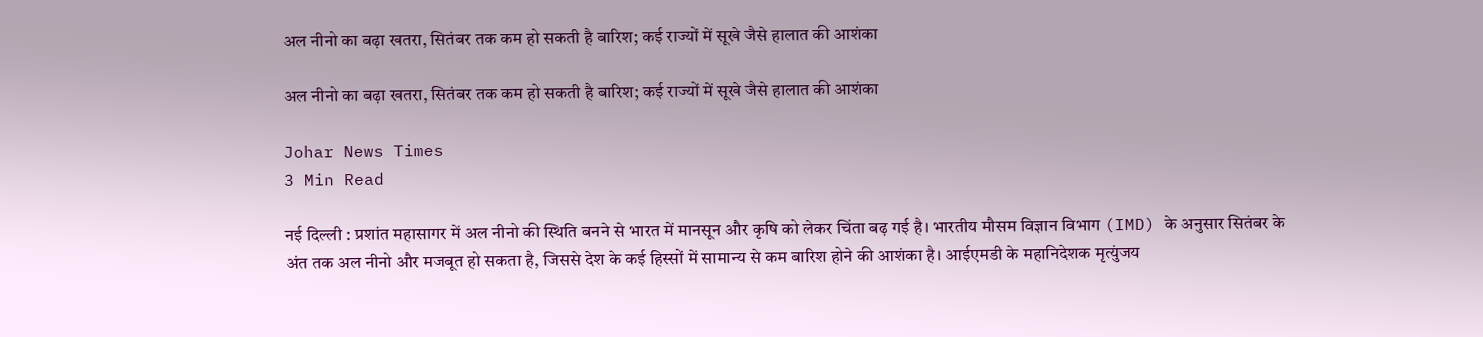अल नीनो का बढ़ा खतरा, सितंबर तक कम हो सकती है बारिश; कई राज्यों में सूखे जैसे हालात की आशंका

अल नीनो का बढ़ा खतरा, सितंबर तक कम हो सकती है बारिश; कई राज्यों में सूखे जैसे हालात की आशंका

Johar News Times
3 Min Read

नई दिल्ली : प्रशांत महासागर में अल नीनो की स्थिति बनने से भारत में मानसून और कृषि को लेकर चिंता बढ़ गई है। भारतीय मौसम विज्ञान विभाग (IMD) के अनुसार सितंबर के अंत तक अल नीनो और मजबूत हो सकता है, जिससे देश के कई हिस्सों में सामान्य से कम बारिश होने की आशंका है। आईएमडी के महानिदेशक मृत्युंजय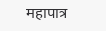महापात्र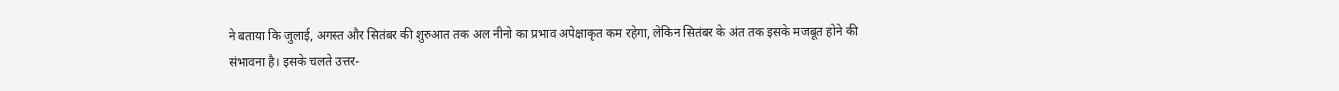ने बताया कि जुलाई, अगस्त और सितंबर की शुरुआत तक अल नीनो का प्रभाव अपेक्षाकृत कम रहेगा, लेकिन सितंबर के अंत तक इसके मजबूत होने की संभावना है। इसके चलते उत्तर-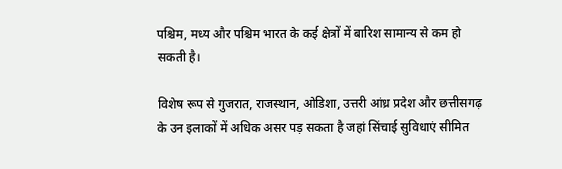पश्चिम, मध्य और पश्चिम भारत के कई क्षेत्रों में बारिश सामान्य से कम हो सकती है।

विशेष रूप से गुजरात, राजस्थान, ओडिशा, उत्तरी आंध्र प्रदेश और छत्तीसगढ़ के उन इलाकों में अधिक असर पड़ सकता है जहां सिंचाई सुविधाएं सीमित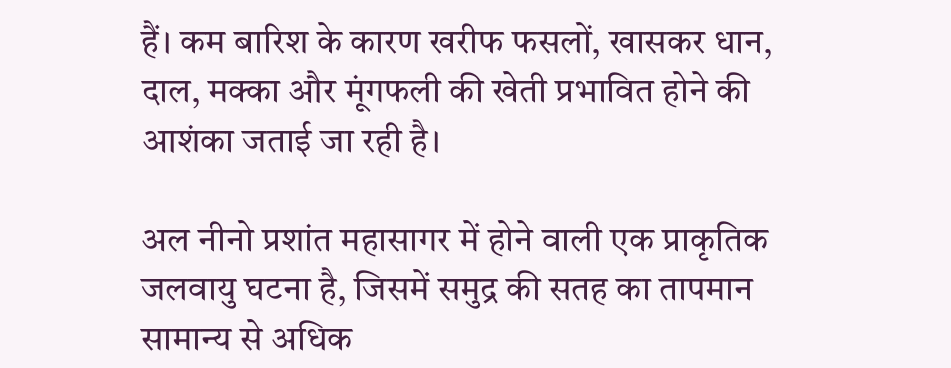हैं। कम बारिश के कारण खरीफ फसलों, खासकर धान, दाल, मक्का और मूंगफली की खेती प्रभावित होने की आशंका जताई जा रही है।

अल नीनो प्रशांत महासागर में होने वाली एक प्राकृतिक जलवायु घटना है, जिसमें समुद्र की सतह का तापमान सामान्य से अधिक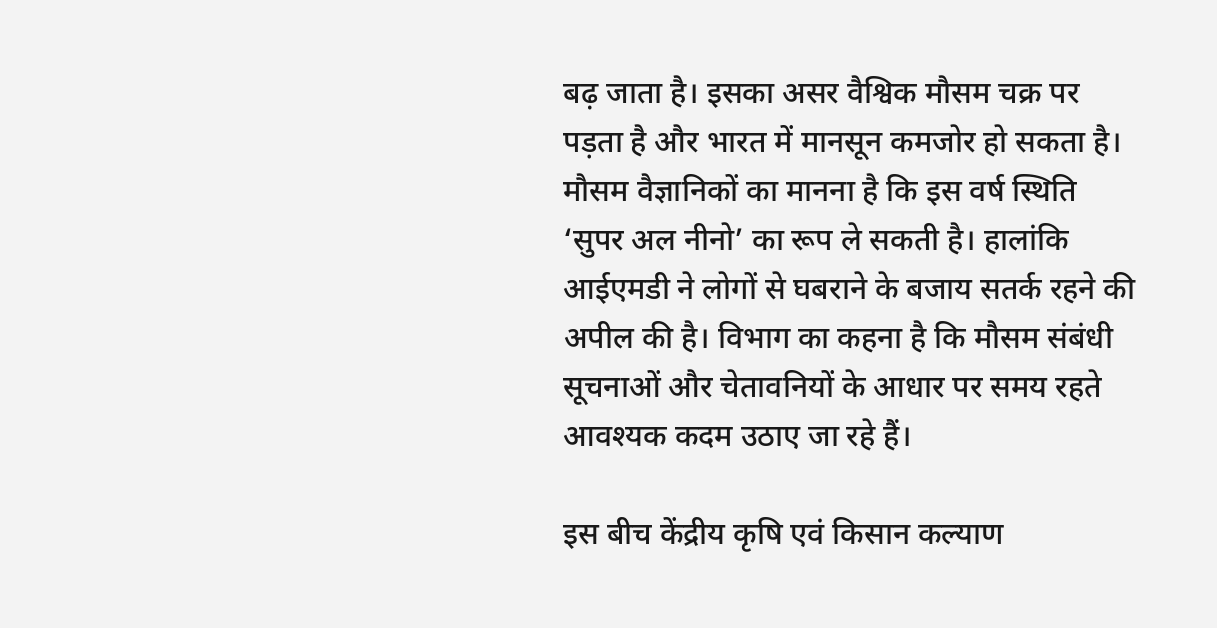बढ़ जाता है। इसका असर वैश्विक मौसम चक्र पर पड़ता है और भारत में मानसून कमजोर हो सकता है। मौसम वैज्ञानिकों का मानना है कि इस वर्ष स्थिति ‘सुपर अल नीनो’ का रूप ले सकती है। हालांकि आईएमडी ने लोगों से घबराने के बजाय सतर्क रहने की अपील की है। विभाग का कहना है कि मौसम संबंधी सूचनाओं और चेतावनियों के आधार पर समय रहते आवश्यक कदम उठाए जा रहे हैं।

इस बीच केंद्रीय कृषि एवं किसान कल्याण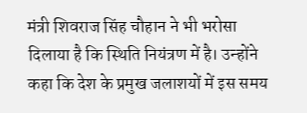मंत्री शिवराज सिंह चौहान ने भी भरोसा दिलाया है कि स्थिति नियंत्रण में है। उन्होंने कहा कि देश के प्रमुख जलाशयों में इस समय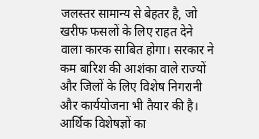जलस्तर सामान्य से बेहतर है, जो खरीफ फसलों के लिए राहत देने वाला कारक साबित होगा। सरकार ने कम बारिश की आशंका वाले राज्यों और जिलों के लिए विशेष निगरानी और कार्ययोजना भी तैयार की है। आर्थिक विशेषज्ञों का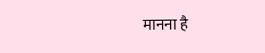मानना है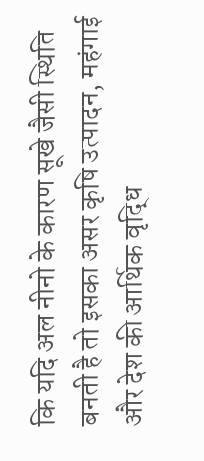कि यदि अल नीनो के कारण सूखे जैसी स्थिति बनती है तो इसका असर कृषि उत्पादन, महंगाई और देश की आर्थिक वृद्धि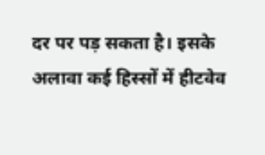दर पर पड़ सकता है। इसके अलावा कई हिस्सों में हीटवेव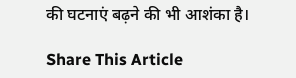की घटनाएं बढ़ने की भी आशंका है।

Share This Article